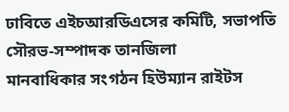ঢাবিতে এইচআরডিএসের কমিটি, সভাপতি সৌরভ-সম্পাদক তানজিলা
মানবাধিকার সংগঠন হিউম্যান রাইটস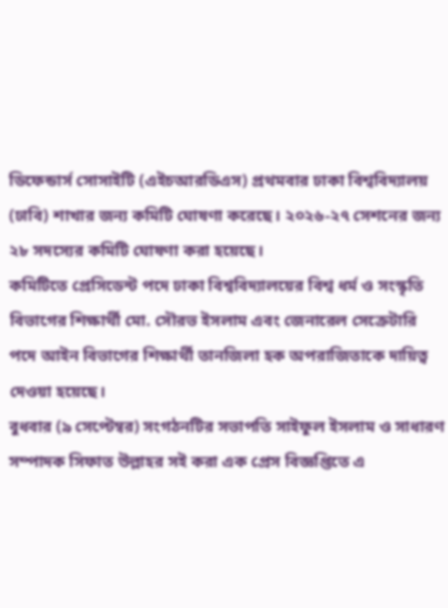ডিফেন্ডার্স সোসাইটি (এইচআরডিএস) প্রথমবার ঢাকা বিশ্ববিদ্যালয় (ঢাবি) শাখার জন্য কমিটি ঘোষণা করেছে। ২০২৬-২৭ সেশনের জন্য ২৮ সদস্যের কমিটি ঘোষণা করা হয়েছে।
কমিটিতে প্রেসিডেন্ট পদে ঢাকা বিশ্ববিদ্যালয়ের বিশ্ব ধর্ম ও সংস্কৃতি বিভাগের শিক্ষার্থী মো. সৌরভ ইসলাম এবং জেনারেল সেক্রেটারি পদে আইন বিভাগের শিক্ষার্থী তানজিলা হক অপরাজিতাকে দায়িত্ব দেওয়া হয়েছে।
বুধবার (৯ সেপ্টেম্বর) সংগঠনটির সভাপতি সাইফুল ইসলাম ও সাধারণ সম্পাদক সিফাত উল্লাহর সই করা এক প্রেস বিজ্ঞপ্তিতে এ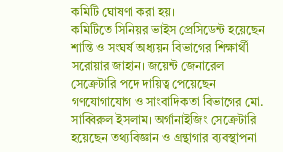কমিটি ঘোষণা করা হয়।
কমিটিতে সিনিয়র ভাইস প্রেসিডেন্ট হয়েছেন শান্তি ও সংঘর্ষ অধ্যয়ন বিভাগের শিক্ষার্থী সরোয়ার জাহান। জয়েন্ট জেনারেল সেক্রেটারি পদে দায়িত্ব পেয়েছেন গণযোগাযোগ ও সাংবাদিকতা বিভাগের মো. সাব্বিরুল ইসলাম। অর্গানাইজিং সেক্রেটারি হয়েছেন তথ্যবিজ্ঞান ও গ্রন্থাগার ব্যবস্থাপনা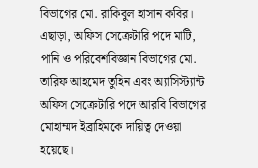বিভাগের মো. রাকিবুল হাসান কবির।
এছাড়া, অফিস সেক্রেটারি পদে মাটি, পানি ও পরিবেশবিজ্ঞান বিভাগের মো. তারিফ আহমেদ তুহিন এবং অ্যাসিস্ট্যান্ট অফিস সেক্রেটারি পদে আরবি বিভাগের মোহাম্মদ ইব্রাহিমকে দায়িত্ব দেওয়া হয়েছে।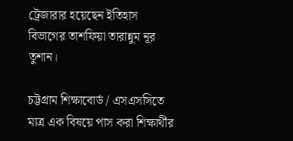ট্রেজারার হয়েছেন ইতিহাস বিভাগের তাশফিয়া তারান্নুম নূর তুশান।

চট্টগ্রাম শিক্ষাবোর্ড / এসএসসিতে মাত্র এক বিষয়ে পাস করা শিক্ষার্থীর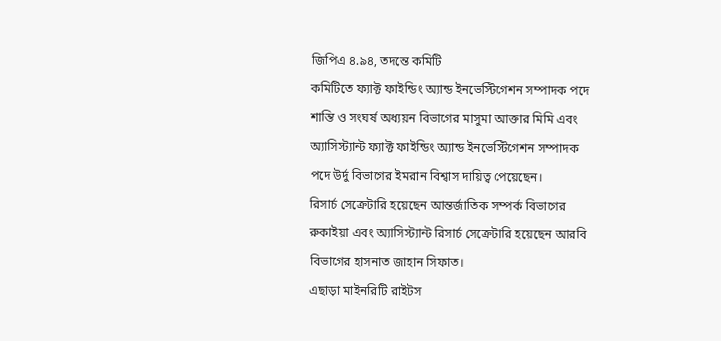জিপিএ ৪.৯৪, তদন্তে কমিটি
কমিটিতে ফ্যাক্ট ফাইন্ডিং অ্যান্ড ইনভেস্টিগেশন সম্পাদক পদে শান্তি ও সংঘর্ষ অধ্যয়ন বিভাগের মাসুমা আক্তার মিমি এবং অ্যাসিস্ট্যান্ট ফ্যাক্ট ফাইন্ডিং অ্যান্ড ইনভেস্টিগেশন সম্পাদক পদে উর্দু বিভাগের ইমরান বিশ্বাস দায়িত্ব পেয়েছেন।
রিসার্চ সেক্রেটারি হয়েছেন আন্তর্জাতিক সম্পর্ক বিভাগের রুকাইয়া এবং অ্যাসিস্ট্যান্ট রিসার্চ সেক্রেটারি হয়েছেন আরবি বিভাগের হাসনাত জাহান সিফাত।
এছাড়া মাইনরিটি রাইটস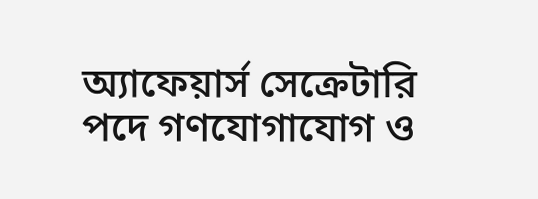অ্যাফেয়ার্স সেক্রেটারি পদে গণযোগাযোগ ও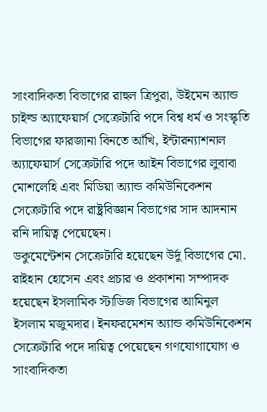সাংবাদিকতা বিভাগের রাহুল ত্রিপুরা, উইমেন অ্যান্ড চাইল্ড অ্যাফেয়ার্স সেক্রেটারি পদে বিশ্ব ধর্ম ও সংস্কৃতি বিভাগের ফারজানা বিনতে আঁখি, ইন্টারন্যাশনাল অ্যাফেয়ার্স সেক্রেটারি পদে আইন বিভাগের লুবাবা মোশলেহি এবং মিডিয়া অ্যান্ড কমিউনিকেশন সেক্রেটারি পদে রাষ্ট্রবিজ্ঞান বিভাগের সাদ আদনান রনি দায়িত্ব পেয়েছেন।
ডকুমেন্টেশন সেক্রেটারি হয়েছেন উর্দু বিভাগের মো. রাইহান হোসেন এবং প্রচার ও প্রকাশনা সম্পাদক হয়েছেন ইসলামিক স্টাডিজ বিভাগের আমিনুল ইসলাম মজুমদার। ইনফরমেশন অ্যান্ড কমিউনিকেশন সেক্রেটারি পদে দায়িত্ব পেয়েছেন গণযোগাযোগ ও সাংবাদিকতা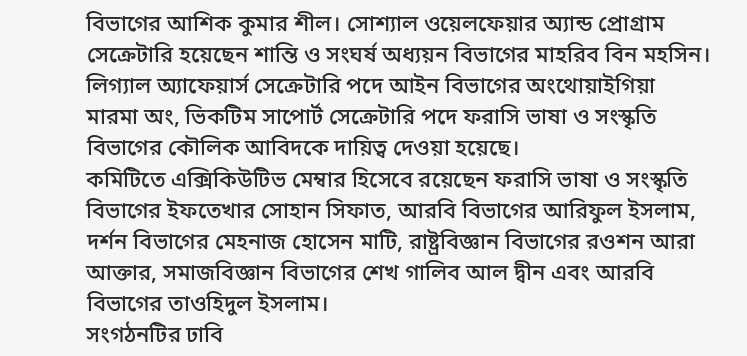বিভাগের আশিক কুমার শীল। সোশ্যাল ওয়েলফেয়ার অ্যান্ড প্রোগ্রাম সেক্রেটারি হয়েছেন শান্তি ও সংঘর্ষ অধ্যয়ন বিভাগের মাহরিব বিন মহসিন।
লিগ্যাল অ্যাফেয়ার্স সেক্রেটারি পদে আইন বিভাগের অংথোয়াইগিয়া মারমা অং, ভিকটিম সাপোর্ট সেক্রেটারি পদে ফরাসি ভাষা ও সংস্কৃতি বিভাগের কৌলিক আবিদকে দায়িত্ব দেওয়া হয়েছে।
কমিটিতে এক্সিকিউটিভ মেম্বার হিসেবে রয়েছেন ফরাসি ভাষা ও সংস্কৃতি বিভাগের ইফতেখার সোহান সিফাত, আরবি বিভাগের আরিফুল ইসলাম, দর্শন বিভাগের মেহনাজ হোসেন মাটি, রাষ্ট্রবিজ্ঞান বিভাগের রওশন আরা আক্তার, সমাজবিজ্ঞান বিভাগের শেখ গালিব আল দ্বীন এবং আরবি বিভাগের তাওহিদুল ইসলাম।
সংগঠনটির ঢাবি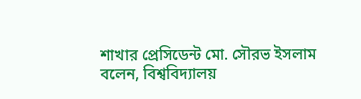শাখার প্রেসিডেন্ট মো. সৌরভ ইসলাম বলেন, বিশ্ববিদ্যালয়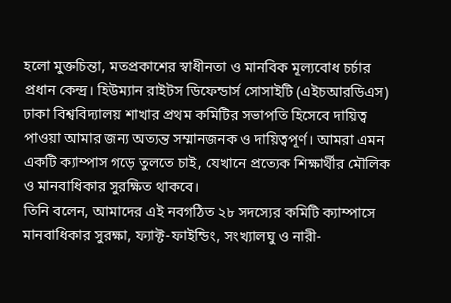হলো মুক্তচিন্তা, মতপ্রকাশের স্বাধীনতা ও মানবিক মূল্যবোধ চর্চার প্রধান কেন্দ্র। হিউম্যান রাইটস ডিফেন্ডার্স সোসাইটি (এইচআরডিএস) ঢাকা বিশ্ববিদ্যালয় শাখার প্রথম কমিটির সভাপতি হিসেবে দায়িত্ব পাওয়া আমার জন্য অত্যন্ত সম্মানজনক ও দায়িত্বপূর্ণ। আমরা এমন একটি ক্যাম্পাস গড়ে তুলতে চাই, যেখানে প্রত্যেক শিক্ষার্থীর মৌলিক ও মানবাধিকার সুরক্ষিত থাকবে।
তিনি বলেন, আমাদের এই নবগঠিত ২৮ সদস্যের কমিটি ক্যাম্পাসে মানবাধিকার সুরক্ষা, ফ্যাক্ট-ফাইন্ডিং, সংখ্যালঘু ও নারী-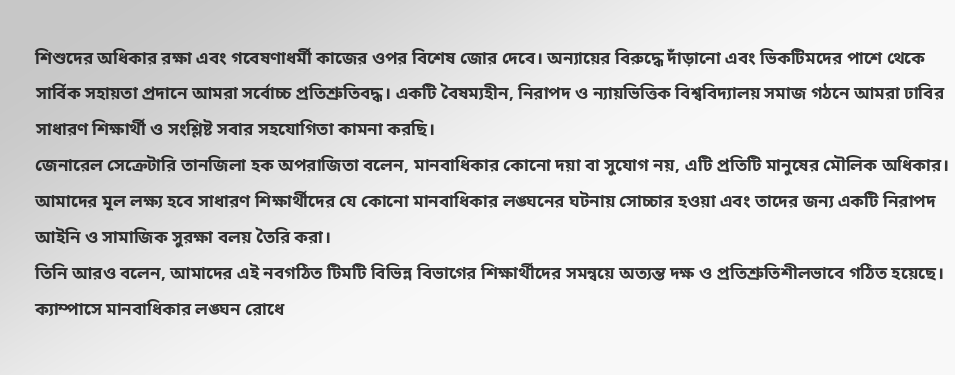শিশুদের অধিকার রক্ষা এবং গবেষণাধর্মী কাজের ওপর বিশেষ জোর দেবে। অন্যায়ের বিরুদ্ধে দাঁড়ানো এবং ভিকটিমদের পাশে থেকে সার্বিক সহায়তা প্রদানে আমরা সর্বোচ্চ প্রতিশ্রুতিবদ্ধ। একটি বৈষম্যহীন, নিরাপদ ও ন্যায়ভিত্তিক বিশ্ববিদ্যালয় সমাজ গঠনে আমরা ঢাবির সাধারণ শিক্ষার্থী ও সংশ্লিষ্ট সবার সহযোগিতা কামনা করছি।
জেনারেল সেক্রেটারি তানজিলা হক অপরাজিতা বলেন, মানবাধিকার কোনো দয়া বা সুযোগ নয়, এটি প্রতিটি মানুষের মৌলিক অধিকার। আমাদের মূল লক্ষ্য হবে সাধারণ শিক্ষার্থীদের যে কোনো মানবাধিকার লঙ্ঘনের ঘটনায় সোচ্চার হওয়া এবং তাদের জন্য একটি নিরাপদ আইনি ও সামাজিক সুরক্ষা বলয় তৈরি করা।
তিনি আরও বলেন, আমাদের এই নবগঠিত টিমটি বিভিন্ন বিভাগের শিক্ষার্থীদের সমন্বয়ে অত্যন্ত দক্ষ ও প্রতিশ্রুতিশীলভাবে গঠিত হয়েছে। ক্যাম্পাসে মানবাধিকার লঙ্ঘন রোধে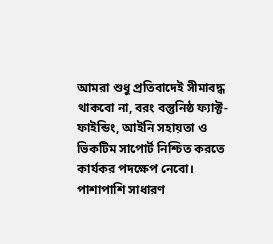আমরা শুধু প্রতিবাদেই সীমাবদ্ধ থাকবো না, বরং বস্তুনিষ্ঠ ফ্যাক্ট-ফাইন্ডিং, আইনি সহায়তা ও ভিকটিম সাপোর্ট নিশ্চিত করতে কার্যকর পদক্ষেপ নেবো। পাশাপাশি সাধারণ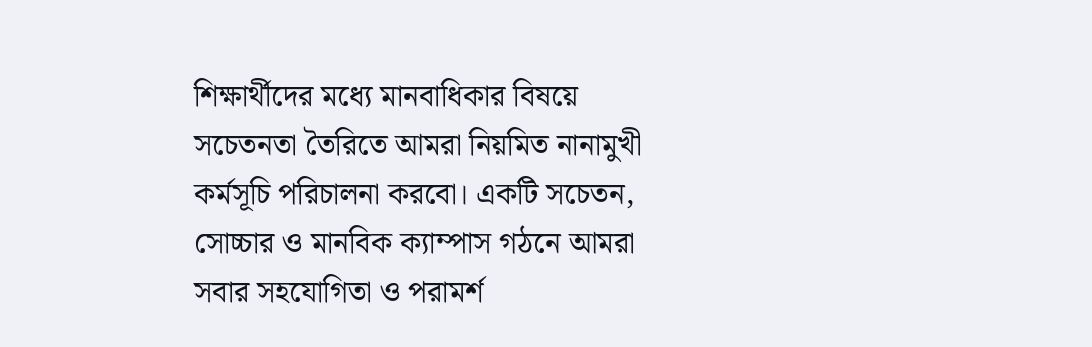শিক্ষার্থীদের মধ্যে মানবাধিকার বিষয়ে সচেতনতা তৈরিতে আমরা নিয়মিত নানামুখী কর্মসূচি পরিচালনা করবো। একটি সচেতন, সোচ্চার ও মানবিক ক্যাম্পাস গঠনে আমরা সবার সহযোগিতা ও পরামর্শ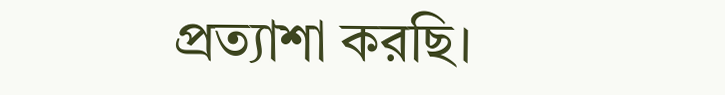প্রত্যাশা করছি।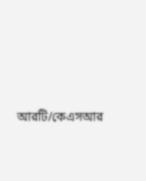আরটি/কেএসআর